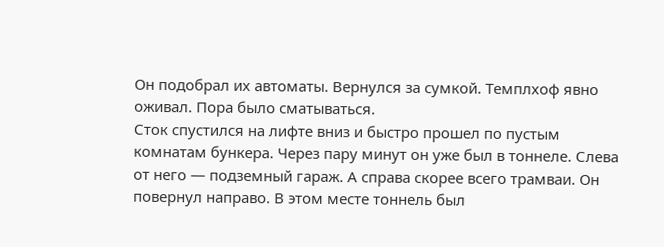Он подобрал их автоматы. Вернулся за сумкой. Темплхоф явно оживал. Пора было сматываться.
Сток спустился на лифте вниз и быстро прошел по пустым комнатам бункера. Через пару минут он уже был в тоннеле. Слева от него — подземный гараж. А справа скорее всего трамваи. Он повернул направо. В этом месте тоннель был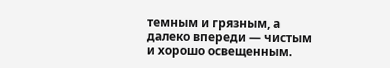темным и грязным, а далеко впереди — чистым и хорошо освещенным.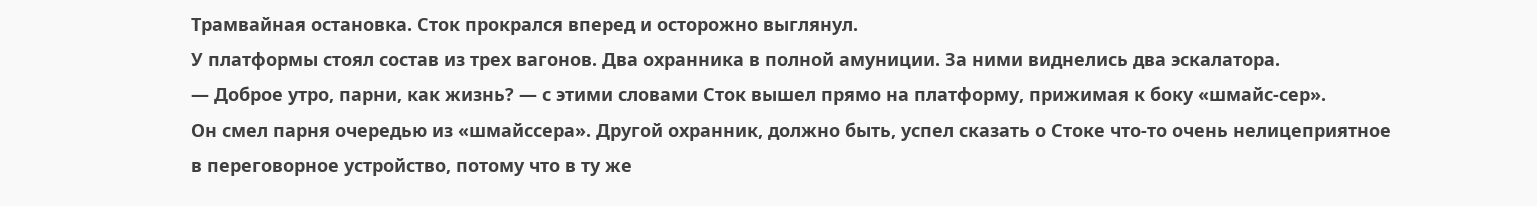Трамвайная остановка. Сток прокрался вперед и осторожно выглянул.
У платформы стоял состав из трех вагонов. Два охранника в полной амуниции. За ними виднелись два эскалатора.
— Доброе утро, парни, как жизнь? — с этими словами Сток вышел прямо на платформу, прижимая к боку «шмайс-сер».
Он смел парня очередью из «шмайссера». Другой охранник, должно быть, успел сказать о Стоке что-то очень нелицеприятное в переговорное устройство, потому что в ту же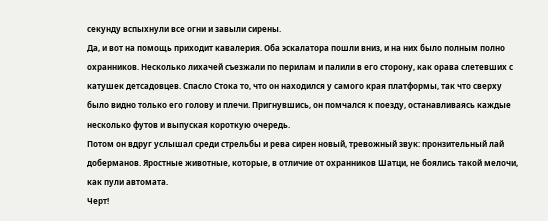секунду вспыхнули все огни и завыли сирены.
Да, и вот на помощь приходит кавалерия. Оба эскалатора пошли вниз, и на них было полным полно охранников. Несколько лихачей съезжали по перилам и палили в его сторону, как орава слетевших с катушек детсадовцев. Спасло Стока то, что он находился у самого края платформы, так что сверху было видно только его голову и плечи. Пригнувшись, он помчался к поезду, останавливаясь каждые несколько футов и выпуская короткую очередь.
Потом он вдруг услышал среди стрельбы и рева сирен новый, тревожный звук: пронзительный лай доберманов. Яростные животные, которые, в отличие от охранников Шатци, не боялись такой мелочи, как пули автомата.
Черт!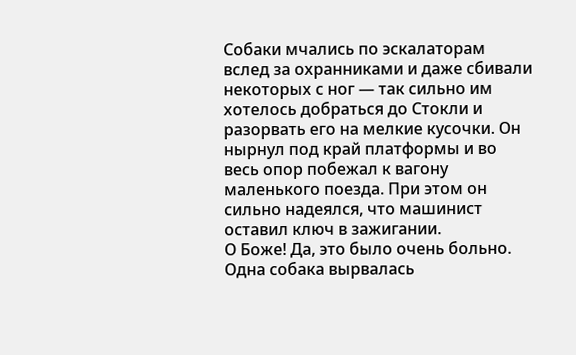Собаки мчались по эскалаторам вслед за охранниками и даже сбивали некоторых с ног — так сильно им хотелось добраться до Стокли и разорвать его на мелкие кусочки. Он нырнул под край платформы и во весь опор побежал к вагону маленького поезда. При этом он сильно надеялся, что машинист оставил ключ в зажигании.
О Боже! Да, это было очень больно.
Одна собака вырвалась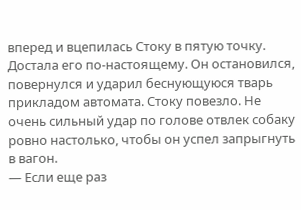вперед и вцепилась Стоку в пятую точку. Достала его по-настоящему. Он остановился, повернулся и ударил беснующуюся тварь прикладом автомата. Стоку повезло. Не очень сильный удар по голове отвлек собаку ровно настолько, чтобы он успел запрыгнуть в вагон.
— Если еще раз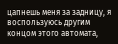цапнешь меня за задницу, я воспользуюсь другим концом этого автомата,